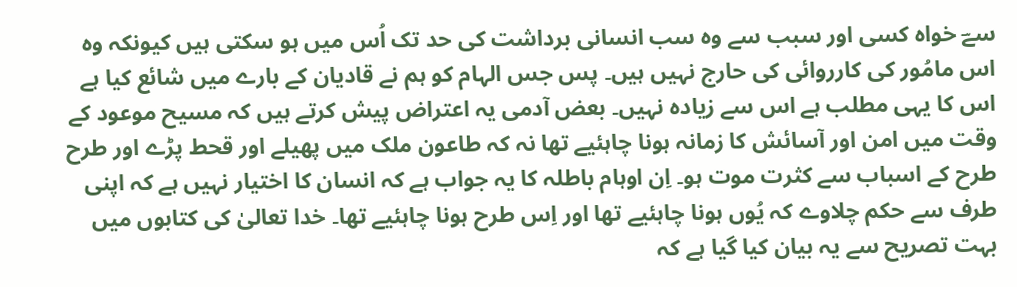سےؔ خواہ کسی اور سبب سے وہ سب انسانی برداشت کی حد تک اُس میں ہو سکتی ہیں کیونکہ وہ اس مامُور کی کارروائی کی حارج نہیں ہیں۔ پس جس الہام کو ہم نے قادیان کے بارے میں شائع کیا ہے اس کا یہی مطلب ہے اس سے زیادہ نہیں۔ بعض آدمی یہ اعتراض پیش کرتے ہیں کہ مسیح موعود کے وقت میں امن اور آسائش کا زمانہ ہونا چاہئیے تھا نہ کہ طاعون ملک میں پھیلے اور قحط پڑے اور طرح طرح کے اسباب سے کثرت موت ہو۔ اِن اوہام باطلہ کا یہ جواب ہے کہ انسان کا اختیار نہیں ہے کہ اپنی طرف سے حکم چلاوے کہ یُوں ہونا چاہئیے تھا اور اِس طرح ہونا چاہئیے تھا۔ خدا تعالیٰ کی کتابوں میں بہت تصریح سے یہ بیان کیا گیا ہے کہ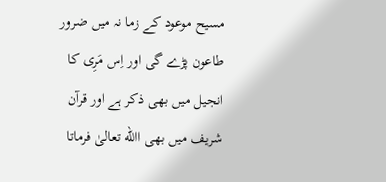مسیح موعود کے زما نہ میں ضرور طاعون پڑے گی اور اِس مَرِی کا انجیل میں بھی ذکر ہے اور قرآن شریف میں بھی االله تعالیٰ فرماتا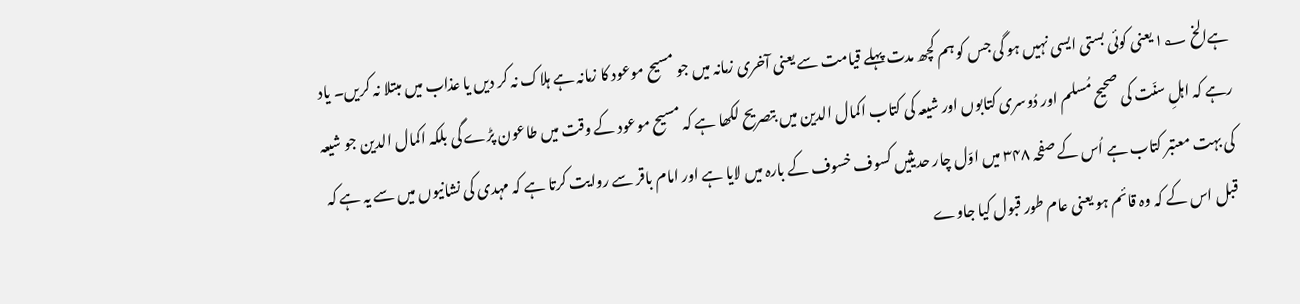ہےالخ ۱؂ یعنی کوئی بستی ایسی نہیں ہو گی جس کو ہم کچھ مدت پہلے قیامت سے یعنی آخری زمانہ میں جو مسیح موعود کا زمانہ ہے ہلاک نہ کر دیں یا عذاب میں مبتلا نہ کریں۔ یاد رہے کہ اہلِ سنّت کی صحیح مُسلم اور دُوسری کتابوں اور شیعہ کی کتاب اکمال الدین میں بتصریح لکھا ہے کہ مسیح موعود کے وقت میں طاعون پڑے گی بلکہ اکمال الدین جو شیعہ کی بہت معتبر کتاب ہے اُس کے صفحہ ۳۴۸ میں اوّل چار حدیثیں کسوف خسوف کے بارہ میں لایا ہے اور امام باقر سے روایت کرتا ہے کہ مہدی کی نشانیوں میں سے یہ ہے کہ قبل اس کے کہ وہ قائم ہو یعنی عام طور قبول کیا جاوے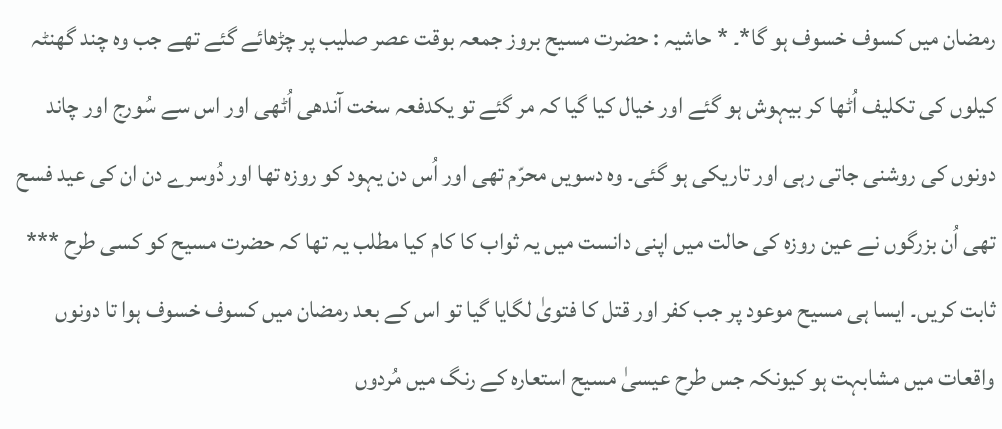رمضان میں کسوف خسوف ہو گا*۔ * حاشیہ : حضرت مسیح بروز جمعہ بوقت عصر صلیب پر چڑھائے گئے تھے جب وہ چند گھنٹہ کیلوں کی تکلیف اُٹھا کر بیہوش ہو گئے اور خیال کیا گیا کہ مر گئے تو یکدفعہ سخت آندھی اُٹھی اور اس سے سُورج اور چاند دونوں کی روشنی جاتی رہی اور تاریکی ہو گئی۔ وہ دسویں محرّم تھی اور اُس دن یہود کو روزہ تھا اور دُوسرے دن ان کی عید فسح تھی اُن بزرگوں نے عین روزہ کی حالت میں اپنی دانست میں یہ ثواب کا کام کیا مطلب یہ تھا کہ حضرت مسیح کو کسی طرح *** ثابت کریں۔ ایسا ہی مسیح موعود پر جب کفر اور قتل کا فتویٰ لگایا گیا تو اس کے بعد رمضان میں کسوف خسوف ہوا تا دونوں واقعات میں مشابہت ہو کیونکہ جس طرح عیسیٰ مسیح استعارہ کے رنگ میں مُردوں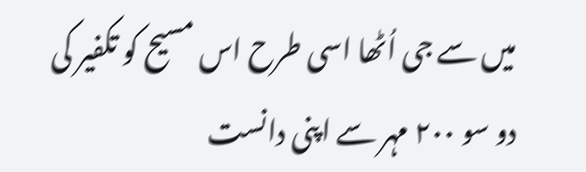میں سے جی اُٹھا اسی طرح اس مسیح کو تکفیر کی دو سو ۲۰۰ مہر سے اپنی دانست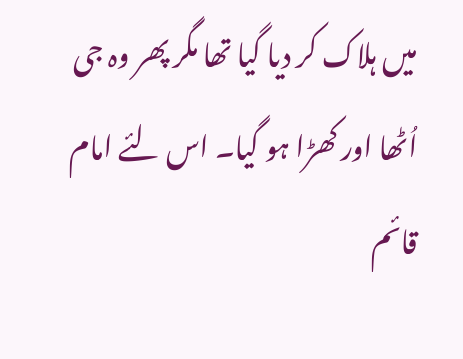میں ہلاک کر دیا گیا تھا مگر پھر وہ جی اُٹھا اور کھڑا ہو گیا۔ اس لئے امام قائم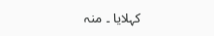کہلایا ۔ منہ